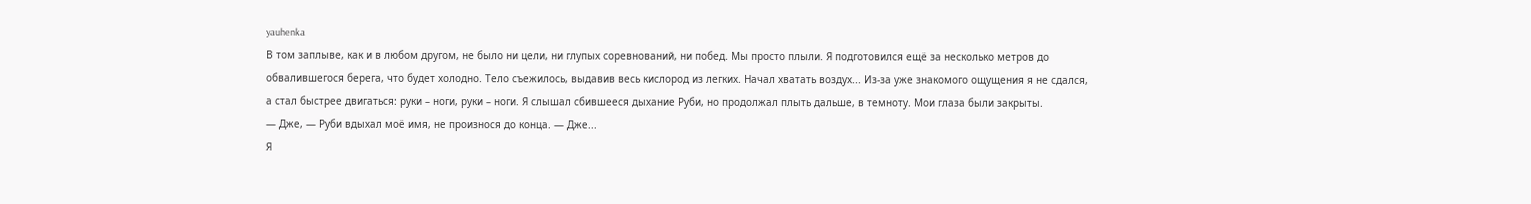yauhenka
В том заплыве, как и в любом другом, не было ни цели, ни глупых соревнований, ни побед. Мы просто плыли. Я подготовился ещё за несколько метров до обвалившегося берега, что будет холодно. Тело съежилось, выдавив весь кислород из легких. Начал хватать воздух... Из-за уже знакомого ощущения я не сдался, а стал быстрее двигаться: руки – ноги, руки – ноги. Я слышал сбившееся дыхание Руби, но продолжал плыть дальше, в темноту. Мои глаза были закрыты.
— Дже, — Руби вдыхал моё имя, не произнося до конца. — Дже...
Я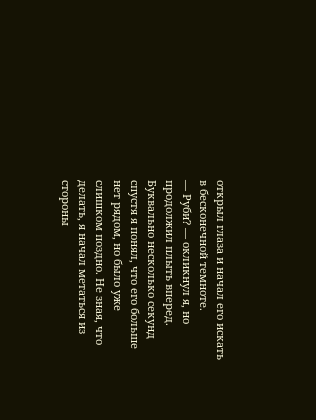открыл глаза и начал его искать в бесконечной темноте.
— Руби? — окликнул я, но продолжил плыть вперед.
Буквально несколько секунд спустя я понял, что его больше нет рядом, но было уже слишком поздно. Не зная, что делать, я начал метаться из стороны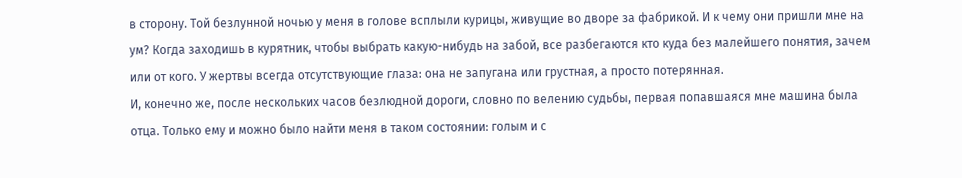в сторону. Той безлунной ночью у меня в голове всплыли курицы, живущие во дворе за фабрикой. И к чему они пришли мне на ум? Когда заходишь в курятник, чтобы выбрать какую-нибудь на забой, все разбегаются кто куда без малейшего понятия, зачем или от кого. У жертвы всегда отсутствующие глаза: она не запугана или грустная, а просто потерянная.
И, конечно же, после нескольких часов безлюдной дороги, словно по велению судьбы, первая попавшаяся мне машина была отца. Только ему и можно было найти меня в таком состоянии: голым и с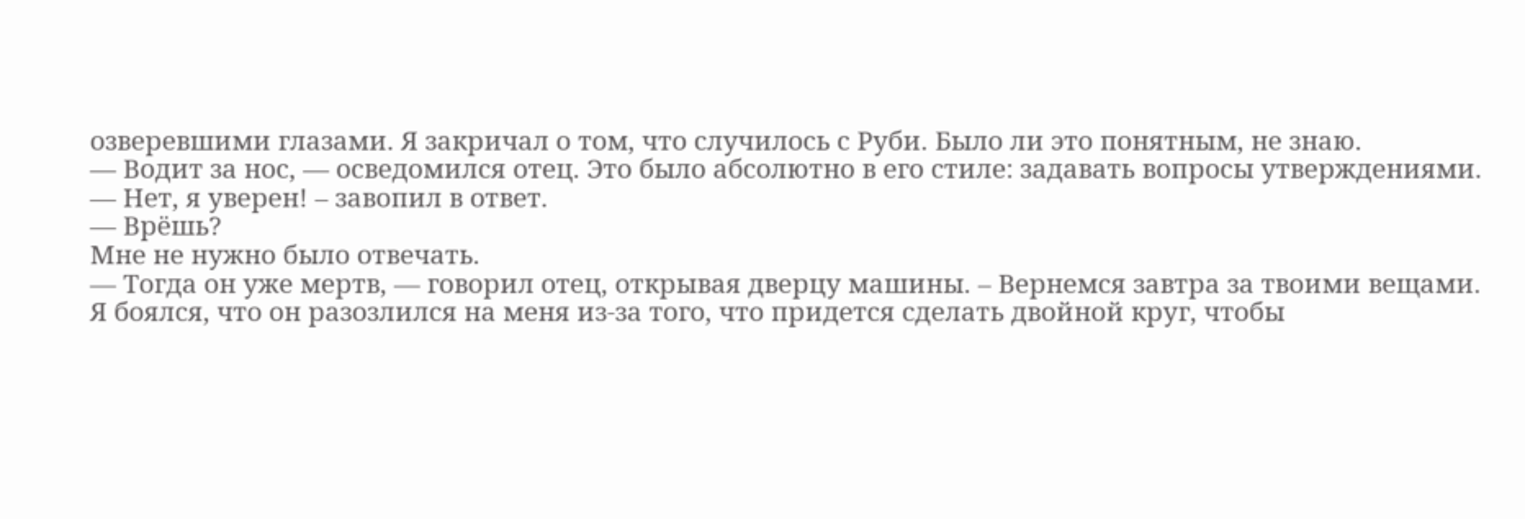озверевшими глазами. Я закричал о том, что случилось с Руби. Было ли это понятным, не знаю.
— Водит за нос, — осведомился отец. Это было абсолютно в его стиле: задавать вопросы утверждениями.
— Нет, я уверен! – завопил в ответ.
— Врёшь?
Мне не нужно было отвечать.
— Тогда он уже мертв, — говорил отец, открывая дверцу машины. – Вернемся завтра за твоими вещами.
Я боялся, что он разозлился на меня из-за того, что придется сделать двойной круг, чтобы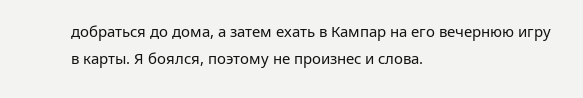добраться до дома, а затем ехать в Кампар на его вечернюю игру в карты. Я боялся, поэтому не произнес и слова.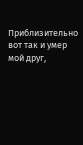Приблизительно вот так и умер мой друг,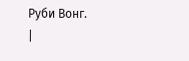Руби Вонг.
|